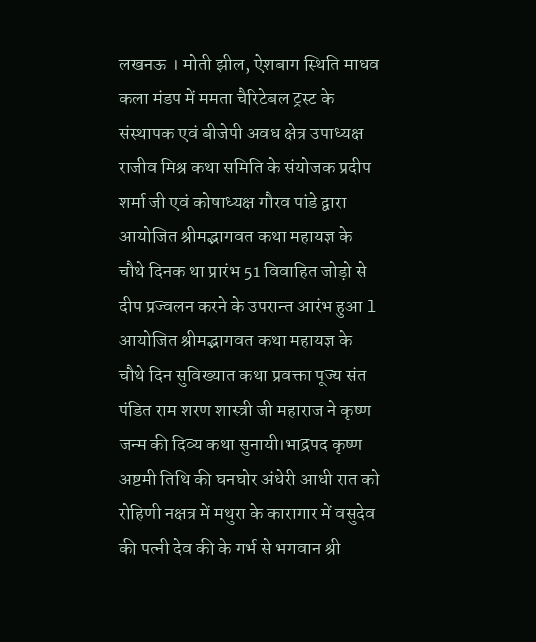लखनऊ । मोती झील, ऐशबाग स्थिति माधव कला मंडप में ममता चैरिटेबल ट्रस्ट के संस्थापक एवं बीजेपी अवध क्षेत्र उपाध्यक्ष राजीव मिश्र कथा समिति के संयोजक प्रदीप शर्मा जी एवं कोषाध्यक्ष गौरव पांडे द्वारा आयोजित श्रीमद्भागवत कथा महायज्ञ के चौथे दिनक था प्रारंभ 51 विवाहित जोड़ो से दीप प्रज्वलन करने के उपरान्त आरंभ हुआ l आयोजित श्रीमद्भागवत कथा महायज्ञ के चौथे दिन सुविख्यात कथा प्रवक्ता पूज्य संत पंडित राम शरण शास्त्री जी महाराज ने कृष्ण जन्म की दिव्य कथा सुनायी।भाद्रपद कृष्ण अष्टमी तिथि की घनघोर अंधेरी आधी रात को रोहिणी नक्षत्र में मथुरा के कारागार में वसुदेव की पत्नी देव की के गर्भ से भगवान श्री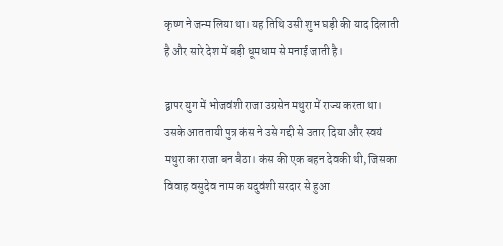कृष्ण ने जन्म लिया था। यह तिथि उसी शुभ घड़ी की याद दिलाती है और सारे देश में बड़ी धूमधाम से मनाई जाती है।

द्वापर युग में भोजवंशी राजा उग्रसेन मथुरा में राज्य करता था। उसके आततायी पुत्र कंस ने उसे गद्दी से उतार दिया और स्वयं मथुरा का राजा बन बैठा। कंस की एक बहन देवकी थी, जिसका विवाह वसुदेव नाम क यदुवंशी सरदार से हुआ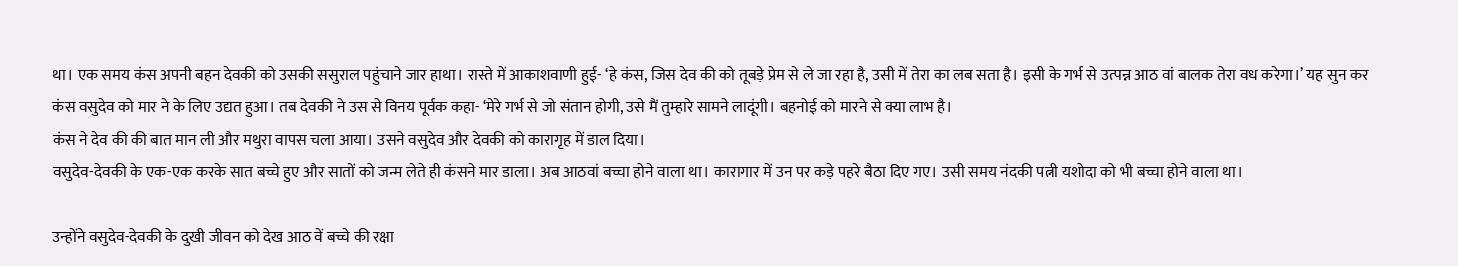था। एक समय कंस अपनी बहन देवकी को उसकी ससुराल पहुंचाने जार हाथा। रास्ते में आकाशवाणी हुई- ‘हे कंस, जिस देव की को तूबड़े प्रेम से ले जा रहा है, उसी में तेरा का लब सता है। इसी के गर्भ से उत्पन्न आठ वां बालक तेरा वध करेगा।’ यह सुन कर कंस वसुदेव को मार ने के लिए उद्यत हुआ। तब देवकी ने उस से विनय पूर्वक कहा- ‘मेरे गर्भ से जो संतान होगी, उसे मैं तुम्हारे सामने लादूंगी। बहनोई को मारने से क्या लाभ है।
कंस ने देव की की बात मान ली और मथुरा वापस चला आया। उसने वसुदेव और देवकी को कारागृह में डाल दिया।
वसुदेव-देवकी के एक-एक करके सात बच्चे हुए और सातों को जन्म लेते ही कंसने मार डाला। अब आठवां बच्चा होने वाला था। कारागार में उन पर कड़े पहरे बैठा दिए गए। उसी समय नंदकी पत्नी यशोदा को भी बच्चा होने वाला था।

उन्होंने वसुदेव-देवकी के दुखी जीवन को देख आठ वें बच्चे की रक्षा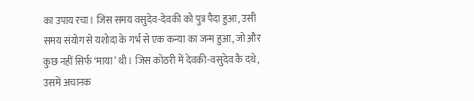का उपाय रचा। जिस समय वसुदेव-देवकी को पुत्र पैदा हुआ, उसी समय संयोग से यशोदा के गर्भ से एक कन्या का जन्म हुआ, जो और कुछ नहीं सिर्फ ‘माया’ थी। जिस कोठरी में देवकी-वसुदेव कै दथे, उसमें अचानक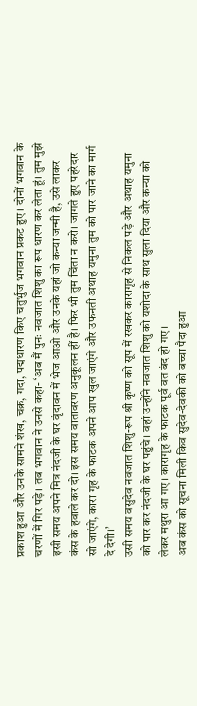प्रकाश हुआ और उनके सामने शंख, चक्र, गदा, पद्मधारण किए चतुर्भुज भगवान प्रकट हुए। दोनों भगवान के चरणों में गिर पड़े। तब भगवान ने उनसे कहा- ‘अब मैं पुनः नवजात शिशु का रूप धारण कर लेता हूं। तुम मुझे इसी समय अपने मित्र नंदजी के घर वृंदावन में भेज आओ और उनके यहां जो कन्या जन्मी है, उसे लाकर कंस के हवाले कर दो। इस समय वातावरण अनुकूलन हीं है। फिर भी तुम चिंता न करो। जागते हुए पहरेदार सो जाएंगे, कारा गृह के फाटक अपने आप खुल जाएंगे और उफनती अथाह यमुना तुम को पार जाने का मार्ग दे देगी।’
उसी समय वसुदेव नवजात शिशु-रूप श्री कृष्ण को सूप में रखकर कारागृह से निकल पड़े और अथाह यमुना को पार कर नंदजी के घर पहुंचे। वहां उन्होंने नवजात शिशु को यशोदा के साथ सुला दिया और कन्या को लेकर मथुरा आ गए। कारागृह के फाटक पूर्व वत बंद हो गए।
अब कंस को सूचना मिली किव सुदेव-देवकी को बच्चा पैदा हुआ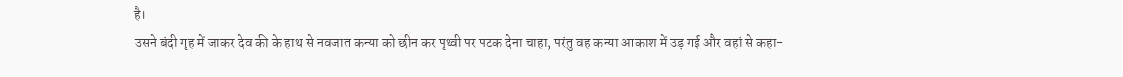है।
उसने बंदी गृह में जाकर देव की के हाथ से नवजात कन्या को छीन कर पृथ्वी पर पटक देना चाहा, परंतु वह कन्या आकाश में उड़ गई और वहां से कहा-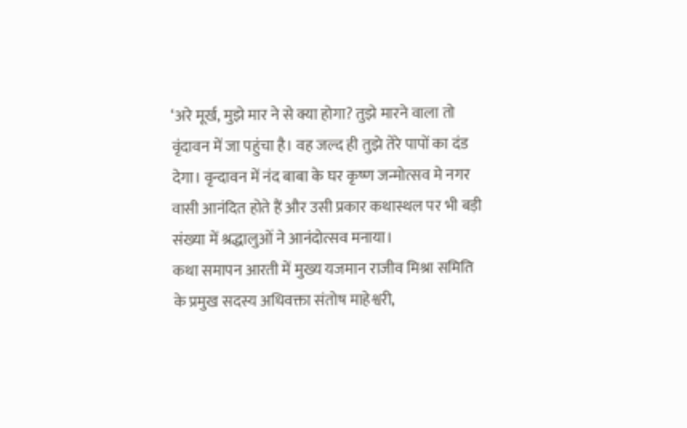‘अरे मूर्ख, मुझे मार ने से क्या होगा? तुझे मारने वाला तो वृंदावन में जा पहुंचा है। वह जल्द ही तुझे तेरे पापों का दंड देगा। वृन्दावन में नंद बाबा के घर कृष्ण जन्मोत्सव मे नगर वासी आनंदित होते हैं और उसी प्रकार कथास्थल पर भी बड़ी संख्या में श्रद्धालुओं ने आनंदोत्सव मनाया।
कथा समापन आरती में मुख्य यजमान राजीव मिश्रा समिति के प्रमुख सदस्य अधिवक्ता संतोष माहेश्वरी,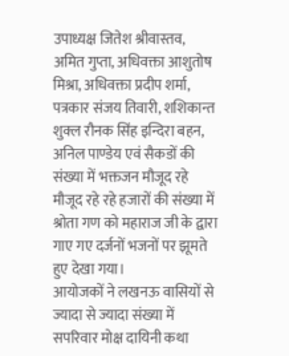उपाध्यक्ष जितेश श्रीवास्तव, अमित गुप्ता, अधिवक्ता आशुतोष मिश्रा, अधिवक्ता प्रदीप शर्मा, पत्रकार संजय तिवारी, शशिकान्त शुक्ल रौनक सिंह इन्दिरा बहन, अनिल पाण्डेय एवं सैकडों की संख्या में भक्तजन मौजूद रहे मौजूद रहे रहे हजारों की संख्या में श्रोता गण को महाराज जी के द्वारा गाए गए दर्जनों भजनों पर झूमते हुए देखा गया।
आयोजकों ने लखनऊ वासियों से ज्यादा से ज्यादा संख्या में सपरिवार मोक्ष दायिनी कथा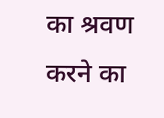का श्रवण करने का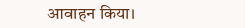आवाहन किया।